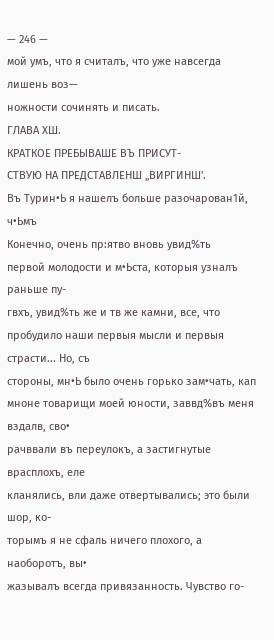— 246 —
мой умъ, что я считалъ, что уже навсегда лишень воз—
ножности сочинять и писать.
ГЛАВА ХШ.
КРАТКОЕ ПРЕБЫВАШЕ ВЪ ПРИСУТ-
СТВУЮ НА ПРЕДСТАВЛЕНШ „ВИРГИНШ'.
Въ Турин•Ь я нашелъ больше разочарован1й, ч•Ьмъ
Конечно, очень пр:ятво вновь увид%ть
первой молодости и м•Ьста, которыя узналъ раньше пу-
гвхъ, увид%ть же и тв же камни, все, что
пробудило наши первыя мысли и первыя страсти... Но, съ
стороны, мн•Ь было очень горько зам•чать, кап
мноне товарищи моей юности, заввд%въ меня вздалв, сво•
рачввали въ переулокъ, а застигнутые врасплохъ, еле
кланялись, вли даже отвертывались; это были шор, ко-
торымъ я не сфаль ничего плохого, а наоборотъ, вы•
жазывалъ всегда привязанность. Чувство го-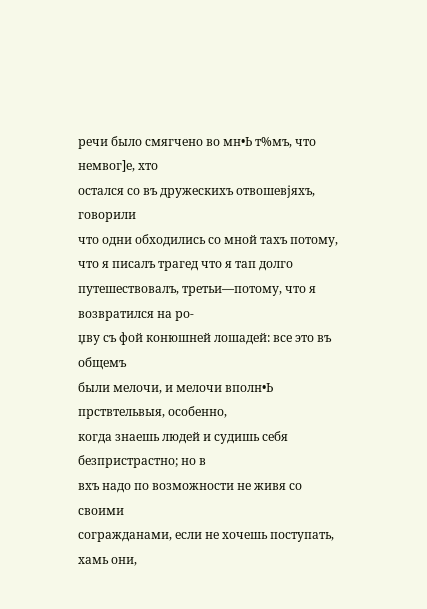речи было смягчено во мн•Ь т%мъ, что немвог]е, хто
остался со въ дружескихъ отвошевјяхъ, говорили
что одни обходились со мной тахъ потому,
что я писалъ трагед что я тап долго
путешествовалъ, третьи—потому, что я возвратился на ро-
џву съ фой конюшней лошадей: все это въ общемъ
были мелочи, и мелочи вполн•Ь прствтельвыя, особенно,
когда знаешь людей и судишь себя безпристрастно; но в
вхъ надо по возможности не живя со своими
согражданами, если не хочешь поступать, хамь они,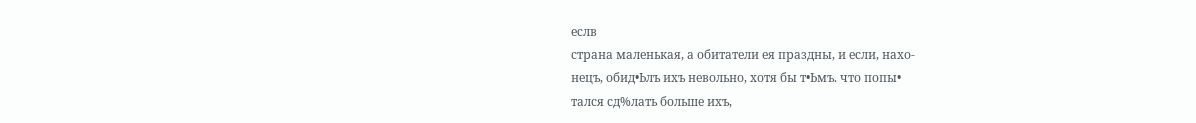еслв
страна маленькая, а обитатели ея праздны, и если, нахо-
нецъ, обид•Ьлъ ихъ невольно, хотя бы т•Ьмъ. что попы•
тался сд%лать больше ихъ,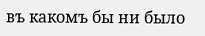въ какомъ бы ни было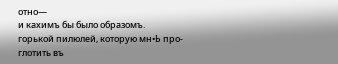отно—
и кахимъ бы было образомъ.
горькой пилюлей, которую мн•Ь про-
глотить въ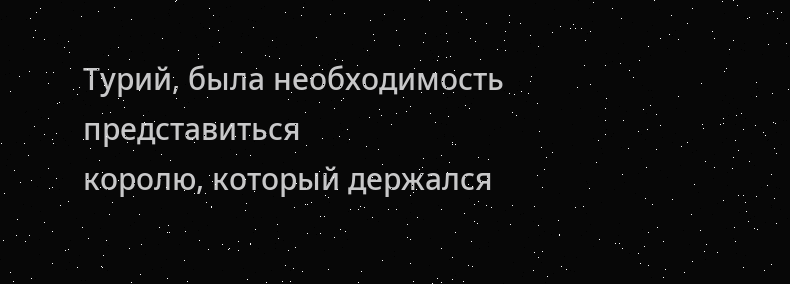Турий, была необходимость представиться
королю, который держался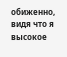обиженно, видя что я высокое